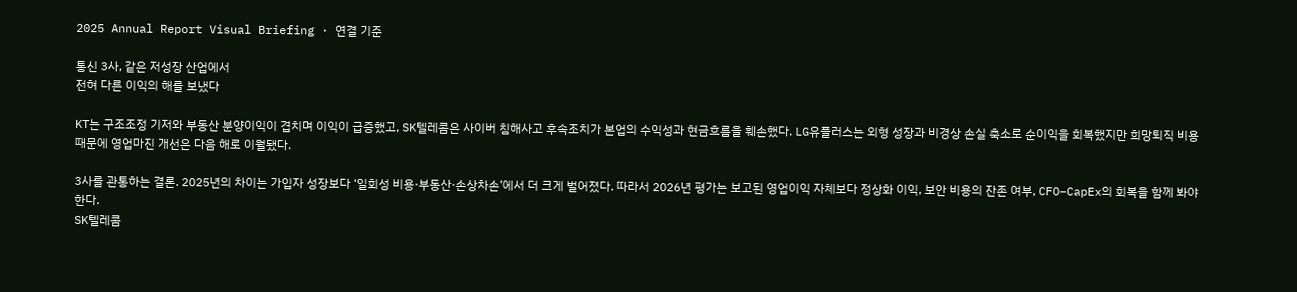2025 Annual Report Visual Briefing · 연결 기준

통신 3사, 같은 저성장 산업에서
전혀 다른 이익의 해를 보냈다

KT는 구조조정 기저와 부동산 분양이익이 겹치며 이익이 급증했고, SK텔레콤은 사이버 침해사고 후속조치가 본업의 수익성과 현금흐름을 훼손했다. LG유플러스는 외형 성장과 비경상 손실 축소로 순이익을 회복했지만 희망퇴직 비용 때문에 영업마진 개선은 다음 해로 이월됐다.

3사를 관통하는 결론. 2025년의 차이는 가입자 성장보다 ‘일회성 비용·부동산·손상차손’에서 더 크게 벌어졌다. 따라서 2026년 평가는 보고된 영업이익 자체보다 정상화 이익, 보안 비용의 잔존 여부, CFO−CapEx의 회복을 함께 봐야 한다.
SK텔레콤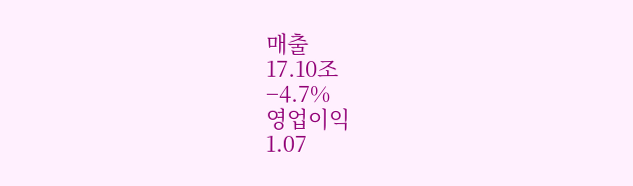매출
17.10조
−4.7%
영업이익
1.07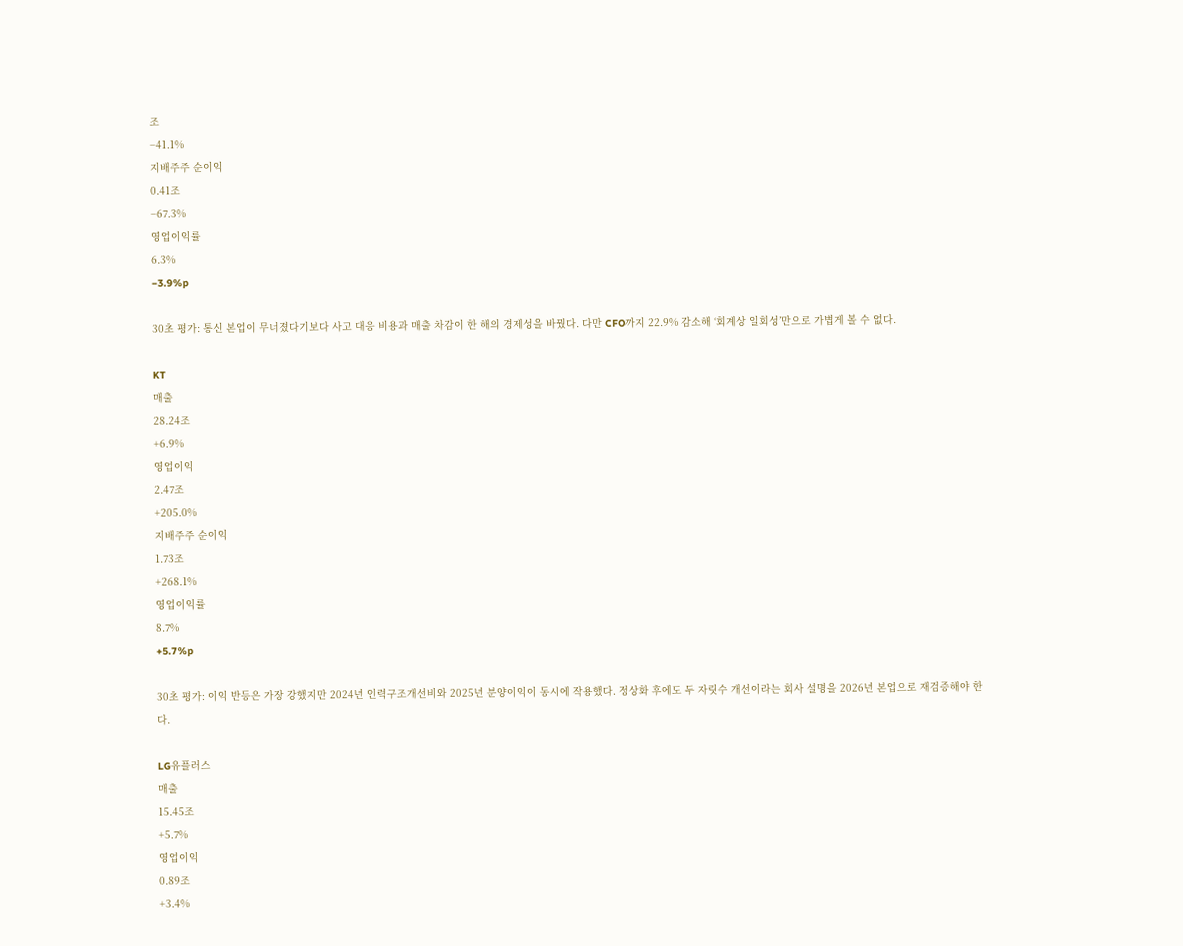조
−41.1%
지배주주 순이익
0.41조
−67.3%
영업이익률
6.3%
−3.9%p

30초 평가: 통신 본업이 무너졌다기보다 사고 대응 비용과 매출 차감이 한 해의 경제성을 바꿨다. 다만 CFO까지 22.9% 감소해 ‘회계상 일회성’만으로 가볍게 볼 수 없다.

KT
매출
28.24조
+6.9%
영업이익
2.47조
+205.0%
지배주주 순이익
1.73조
+268.1%
영업이익률
8.7%
+5.7%p

30초 평가: 이익 반등은 가장 강했지만 2024년 인력구조개선비와 2025년 분양이익이 동시에 작용했다. 정상화 후에도 두 자릿수 개선이라는 회사 설명을 2026년 본업으로 재검증해야 한다.

LG유플러스
매출
15.45조
+5.7%
영업이익
0.89조
+3.4%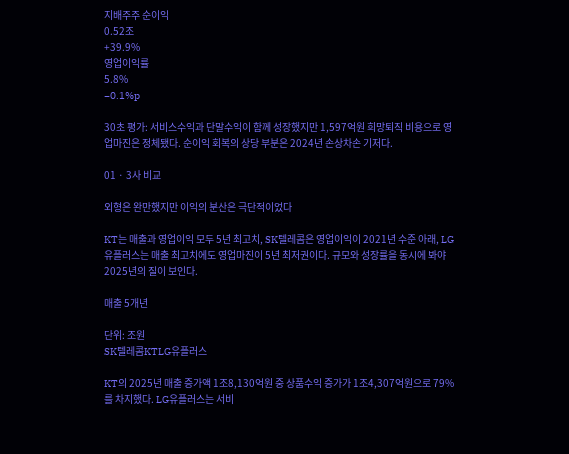지배주주 순이익
0.52조
+39.9%
영업이익률
5.8%
−0.1%p

30초 평가: 서비스수익과 단말수익이 함께 성장했지만 1,597억원 희망퇴직 비용으로 영업마진은 정체됐다. 순이익 회복의 상당 부분은 2024년 손상차손 기저다.

01 · 3사 비교

외형은 완만했지만 이익의 분산은 극단적이었다

KT는 매출과 영업이익 모두 5년 최고치, SK텔레콤은 영업이익이 2021년 수준 아래, LG유플러스는 매출 최고치에도 영업마진이 5년 최저권이다. 규모와 성장률을 동시에 봐야 2025년의 질이 보인다.

매출 5개년

단위: 조원
SK텔레콤KTLG유플러스

KT의 2025년 매출 증가액 1조8,130억원 중 상품수익 증가가 1조4,307억원으로 79%를 차지했다. LG유플러스는 서비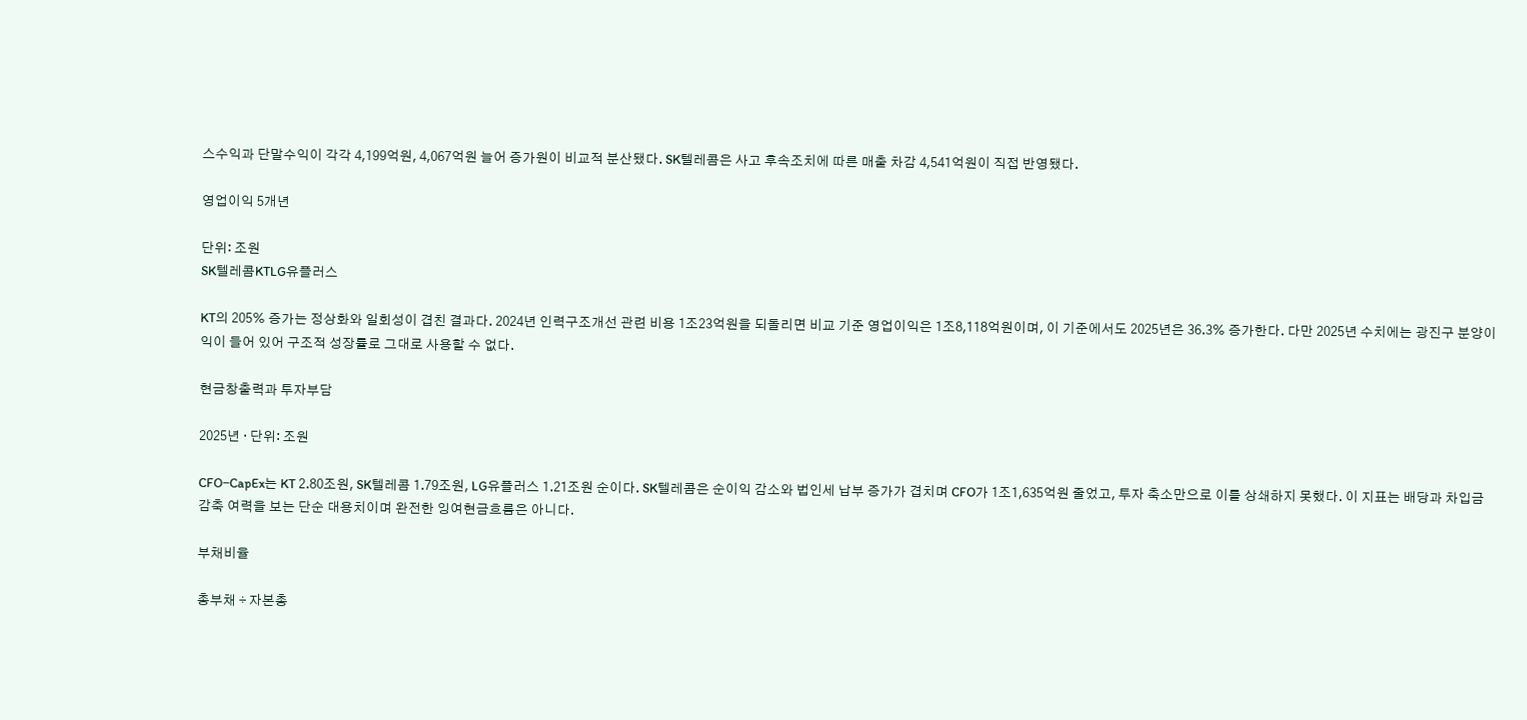스수익과 단말수익이 각각 4,199억원, 4,067억원 늘어 증가원이 비교적 분산됐다. SK텔레콤은 사고 후속조치에 따른 매출 차감 4,541억원이 직접 반영됐다.

영업이익 5개년

단위: 조원
SK텔레콤KTLG유플러스

KT의 205% 증가는 정상화와 일회성이 겹친 결과다. 2024년 인력구조개선 관련 비용 1조23억원을 되돌리면 비교 기준 영업이익은 1조8,118억원이며, 이 기준에서도 2025년은 36.3% 증가한다. 다만 2025년 수치에는 광진구 분양이익이 들어 있어 구조적 성장률로 그대로 사용할 수 없다.

현금창출력과 투자부담

2025년 · 단위: 조원

CFO−CapEx는 KT 2.80조원, SK텔레콤 1.79조원, LG유플러스 1.21조원 순이다. SK텔레콤은 순이익 감소와 법인세 납부 증가가 겹치며 CFO가 1조1,635억원 줄었고, 투자 축소만으로 이를 상쇄하지 못했다. 이 지표는 배당과 차입금 감축 여력을 보는 단순 대용치이며 완전한 잉여현금흐름은 아니다.

부채비율

총부채 ÷ 자본총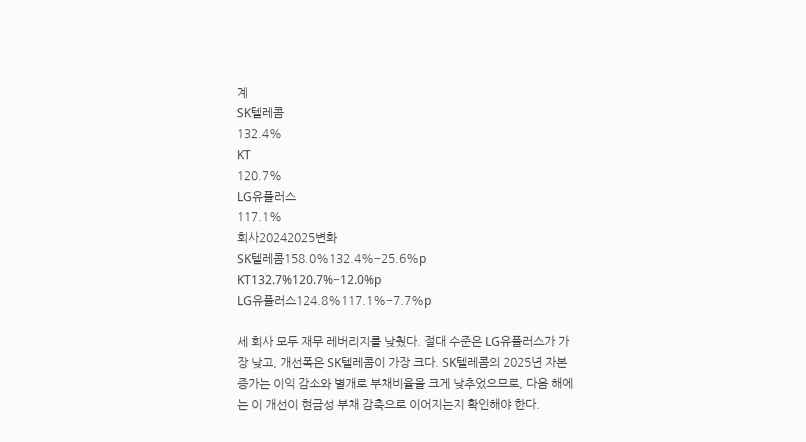계
SK텔레콤
132.4%
KT
120.7%
LG유플러스
117.1%
회사20242025변화
SK텔레콤158.0%132.4%−25.6%p
KT132.7%120.7%−12.0%p
LG유플러스124.8%117.1%−7.7%p

세 회사 모두 재무 레버리지를 낮췄다. 절대 수준은 LG유플러스가 가장 낮고, 개선폭은 SK텔레콤이 가장 크다. SK텔레콤의 2025년 자본 증가는 이익 감소와 별개로 부채비율을 크게 낮추었으므로, 다음 해에는 이 개선이 현금성 부채 감축으로 이어지는지 확인해야 한다.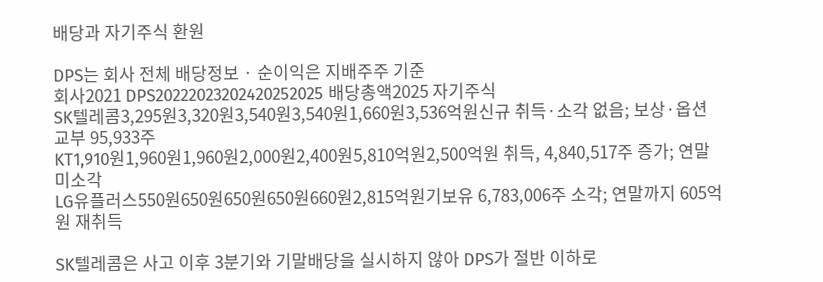배당과 자기주식 환원

DPS는 회사 전체 배당정보 · 순이익은 지배주주 기준
회사2021 DPS20222023202420252025 배당총액2025 자기주식
SK텔레콤3,295원3,320원3,540원3,540원1,660원3,536억원신규 취득·소각 없음; 보상·옵션 교부 95,933주
KT1,910원1,960원1,960원2,000원2,400원5,810억원2,500억원 취득, 4,840,517주 증가; 연말 미소각
LG유플러스550원650원650원650원660원2,815억원기보유 6,783,006주 소각; 연말까지 605억원 재취득

SK텔레콤은 사고 이후 3분기와 기말배당을 실시하지 않아 DPS가 절반 이하로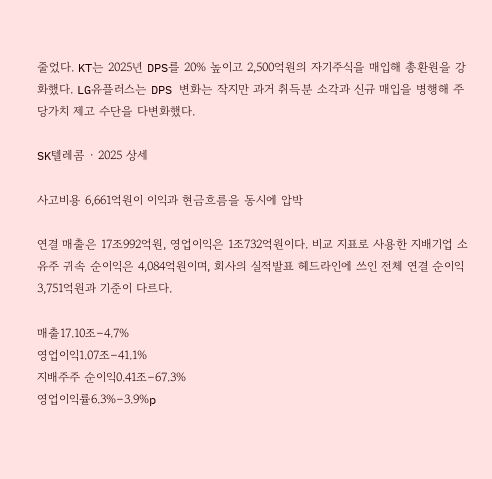줄었다. KT는 2025년 DPS를 20% 높이고 2,500억원의 자기주식을 매입해 총환원을 강화했다. LG유플러스는 DPS 변화는 작지만 과거 취득분 소각과 신규 매입을 병행해 주당가치 제고 수단을 다변화했다.

SK텔레콤 · 2025 상세

사고비용 6,661억원이 이익과 현금흐름을 동시에 압박

연결 매출은 17조992억원, 영업이익은 1조732억원이다. 비교 지표로 사용한 지배기업 소유주 귀속 순이익은 4,084억원이며, 회사의 실적발표 헤드라인에 쓰인 전체 연결 순이익 3,751억원과 기준이 다르다.

매출17.10조−4.7%
영업이익1.07조−41.1%
지배주주 순이익0.41조−67.3%
영업이익률6.3%−3.9%p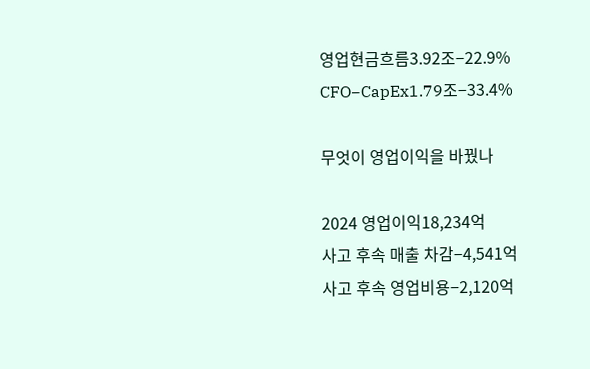영업현금흐름3.92조−22.9%
CFO−CapEx1.79조−33.4%

무엇이 영업이익을 바꿨나

2024 영업이익18,234억
사고 후속 매출 차감−4,541억
사고 후속 영업비용−2,120억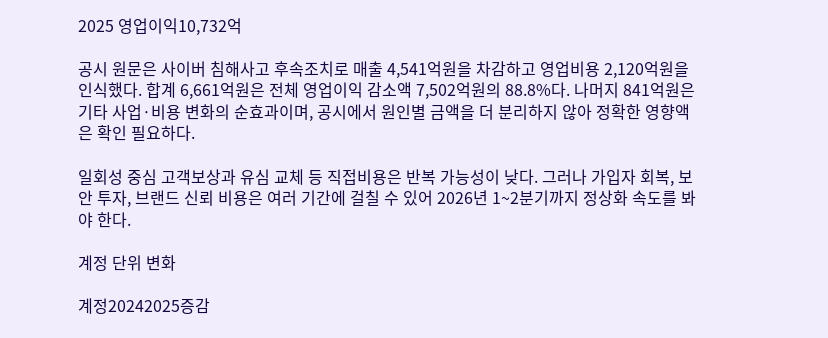2025 영업이익10,732억

공시 원문은 사이버 침해사고 후속조치로 매출 4,541억원을 차감하고 영업비용 2,120억원을 인식했다. 합계 6,661억원은 전체 영업이익 감소액 7,502억원의 88.8%다. 나머지 841억원은 기타 사업·비용 변화의 순효과이며, 공시에서 원인별 금액을 더 분리하지 않아 정확한 영향액은 확인 필요하다.

일회성 중심 고객보상과 유심 교체 등 직접비용은 반복 가능성이 낮다. 그러나 가입자 회복, 보안 투자, 브랜드 신뢰 비용은 여러 기간에 걸칠 수 있어 2026년 1~2분기까지 정상화 속도를 봐야 한다.

계정 단위 변화

계정20242025증감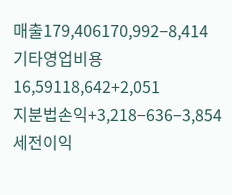매출179,406170,992−8,414
기타영업비용16,59118,642+2,051
지분법손익+3,218−636−3,854
세전이익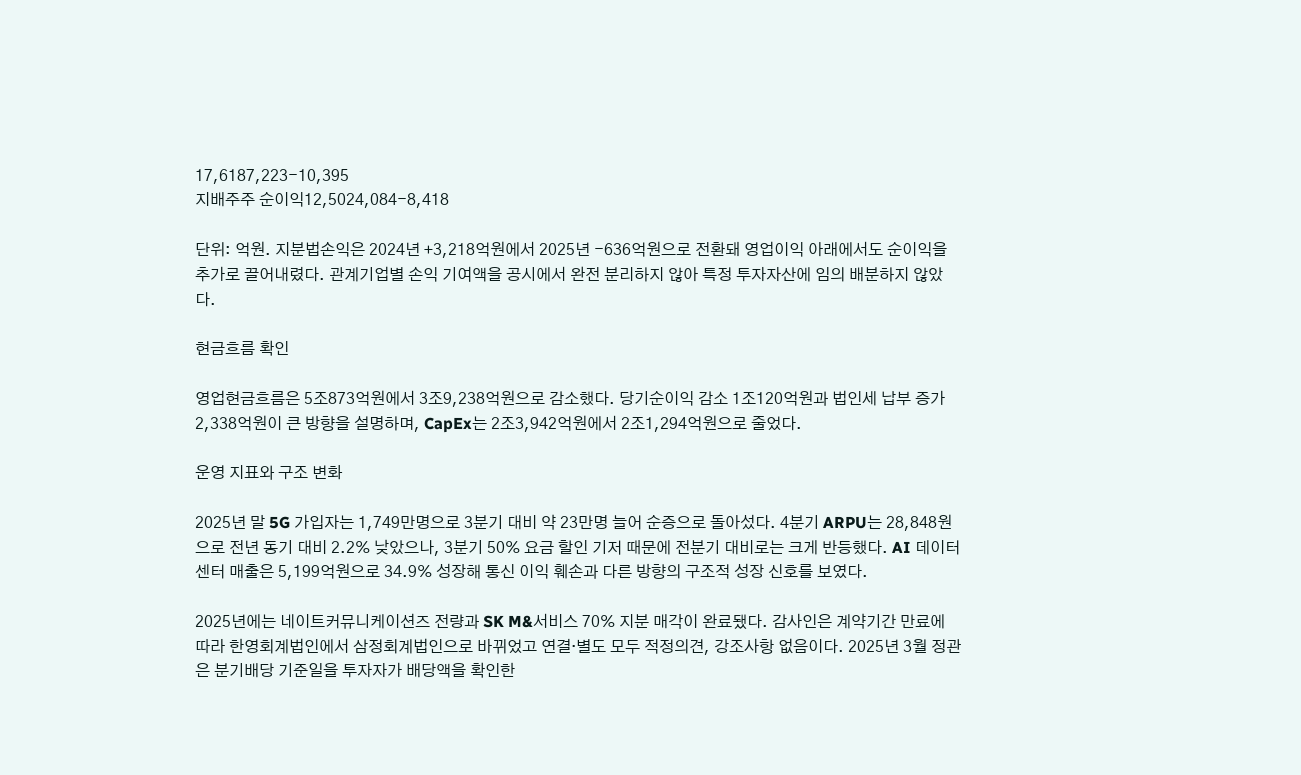17,6187,223−10,395
지배주주 순이익12,5024,084−8,418

단위: 억원. 지분법손익은 2024년 +3,218억원에서 2025년 −636억원으로 전환돼 영업이익 아래에서도 순이익을 추가로 끌어내렸다. 관계기업별 손익 기여액을 공시에서 완전 분리하지 않아 특정 투자자산에 임의 배분하지 않았다.

현금흐름 확인

영업현금흐름은 5조873억원에서 3조9,238억원으로 감소했다. 당기순이익 감소 1조120억원과 법인세 납부 증가 2,338억원이 큰 방향을 설명하며, CapEx는 2조3,942억원에서 2조1,294억원으로 줄었다.

운영 지표와 구조 변화

2025년 말 5G 가입자는 1,749만명으로 3분기 대비 약 23만명 늘어 순증으로 돌아섰다. 4분기 ARPU는 28,848원으로 전년 동기 대비 2.2% 낮았으나, 3분기 50% 요금 할인 기저 때문에 전분기 대비로는 크게 반등했다. AI 데이터센터 매출은 5,199억원으로 34.9% 성장해 통신 이익 훼손과 다른 방향의 구조적 성장 신호를 보였다.

2025년에는 네이트커뮤니케이션즈 전량과 SK M&서비스 70% 지분 매각이 완료됐다. 감사인은 계약기간 만료에 따라 한영회계법인에서 삼정회계법인으로 바뀌었고 연결·별도 모두 적정의견, 강조사항 없음이다. 2025년 3월 정관은 분기배당 기준일을 투자자가 배당액을 확인한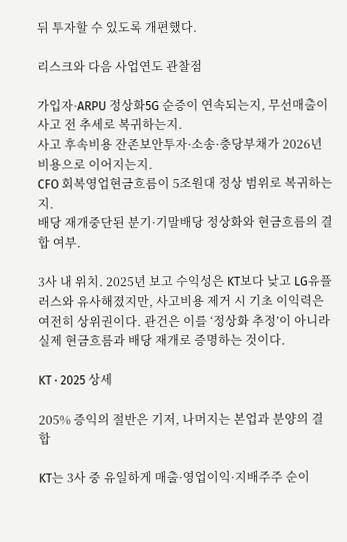뒤 투자할 수 있도록 개편했다.

리스크와 다음 사업연도 관찰점

가입자·ARPU 정상화5G 순증이 연속되는지, 무선매출이 사고 전 추세로 복귀하는지.
사고 후속비용 잔존보안투자·소송·충당부채가 2026년 비용으로 이어지는지.
CFO 회복영업현금흐름이 5조원대 정상 범위로 복귀하는지.
배당 재개중단된 분기·기말배당 정상화와 현금흐름의 결합 여부.

3사 내 위치. 2025년 보고 수익성은 KT보다 낮고 LG유플러스와 유사해졌지만, 사고비용 제거 시 기초 이익력은 여전히 상위권이다. 관건은 이를 ‘정상화 추정’이 아니라 실제 현금흐름과 배당 재개로 증명하는 것이다.

KT · 2025 상세

205% 증익의 절반은 기저, 나머지는 본업과 분양의 결합

KT는 3사 중 유일하게 매출·영업이익·지배주주 순이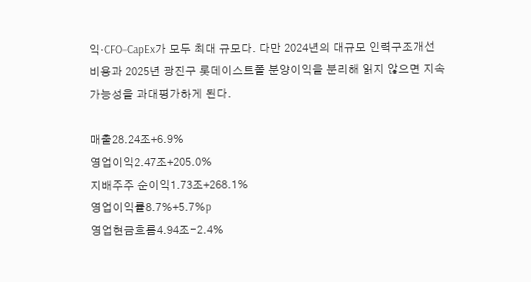익·CFO−CapEx가 모두 최대 규모다. 다만 2024년의 대규모 인력구조개선 비용과 2025년 광진구 롯데이스트폴 분양이익을 분리해 읽지 않으면 지속가능성을 과대평가하게 된다.

매출28.24조+6.9%
영업이익2.47조+205.0%
지배주주 순이익1.73조+268.1%
영업이익률8.7%+5.7%p
영업현금흐름4.94조−2.4%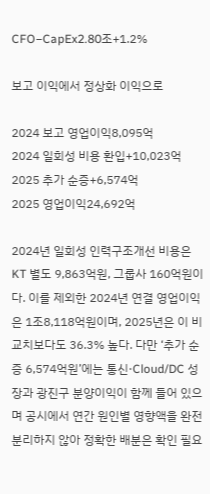CFO−CapEx2.80조+1.2%

보고 이익에서 정상화 이익으로

2024 보고 영업이익8,095억
2024 일회성 비용 환입+10,023억
2025 추가 순증+6,574억
2025 영업이익24,692억

2024년 일회성 인력구조개선 비용은 KT 별도 9,863억원, 그룹사 160억원이다. 이를 제외한 2024년 연결 영업이익은 1조8,118억원이며, 2025년은 이 비교치보다도 36.3% 높다. 다만 ‘추가 순증 6,574억원’에는 통신·Cloud/DC 성장과 광진구 분양이익이 함께 들어 있으며 공시에서 연간 원인별 영향액을 완전 분리하지 않아 정확한 배분은 확인 필요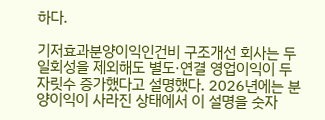하다.

기저효과분양이익인건비 구조개선 회사는 두 일회성을 제외해도 별도·연결 영업이익이 두 자릿수 증가했다고 설명했다. 2026년에는 분양이익이 사라진 상태에서 이 설명을 숫자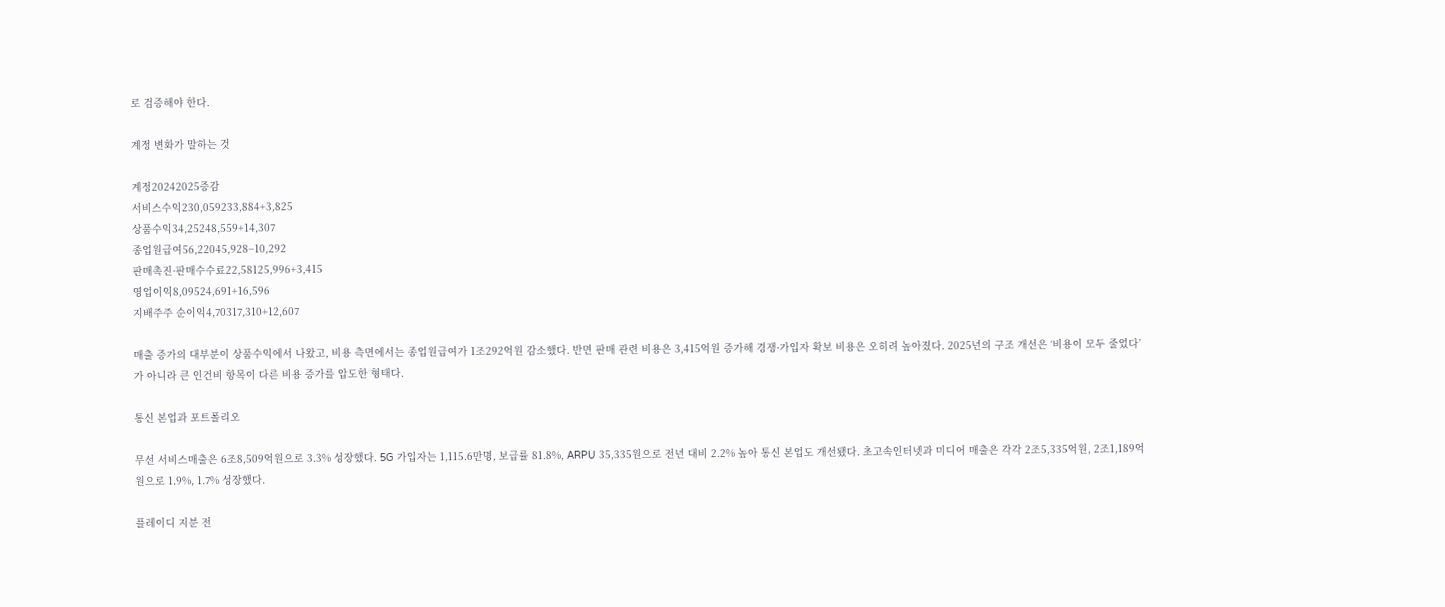로 검증해야 한다.

계정 변화가 말하는 것

계정20242025증감
서비스수익230,059233,884+3,825
상품수익34,25248,559+14,307
종업원급여56,22045,928−10,292
판매촉진·판매수수료22,58125,996+3,415
영업이익8,09524,691+16,596
지배주주 순이익4,70317,310+12,607

매출 증가의 대부분이 상품수익에서 나왔고, 비용 측면에서는 종업원급여가 1조292억원 감소했다. 반면 판매 관련 비용은 3,415억원 증가해 경쟁·가입자 확보 비용은 오히려 높아졌다. 2025년의 구조 개선은 ‘비용이 모두 줄었다’가 아니라 큰 인건비 항목이 다른 비용 증가를 압도한 형태다.

통신 본업과 포트폴리오

무선 서비스매출은 6조8,509억원으로 3.3% 성장했다. 5G 가입자는 1,115.6만명, 보급률 81.8%, ARPU 35,335원으로 전년 대비 2.2% 높아 통신 본업도 개선됐다. 초고속인터넷과 미디어 매출은 각각 2조5,335억원, 2조1,189억원으로 1.9%, 1.7% 성장했다.

플레이디 지분 전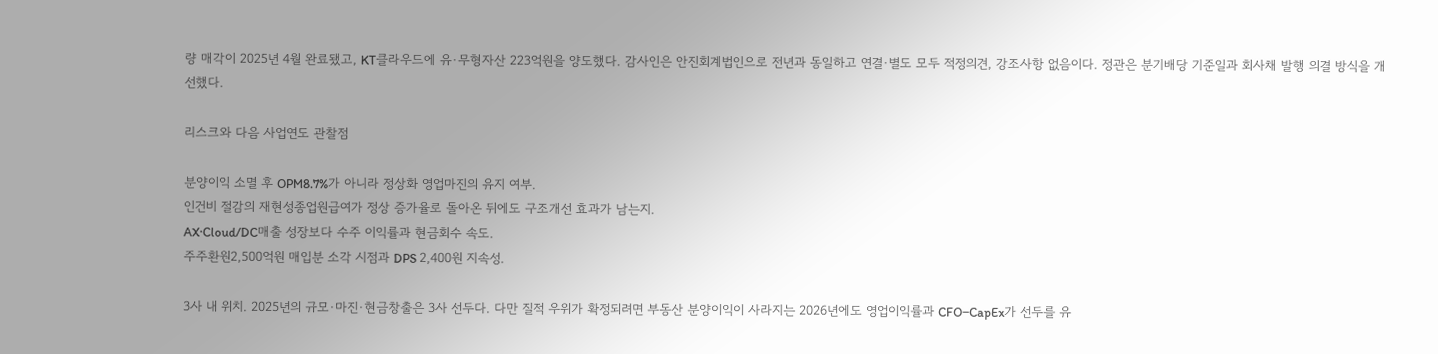량 매각이 2025년 4월 완료됐고, KT클라우드에 유·무형자산 223억원을 양도했다. 감사인은 안진회계법인으로 전년과 동일하고 연결·별도 모두 적정의견, 강조사항 없음이다. 정관은 분기배당 기준일과 회사채 발행 의결 방식을 개선했다.

리스크와 다음 사업연도 관찰점

분양이익 소멸 후 OPM8.7%가 아니라 정상화 영업마진의 유지 여부.
인건비 절감의 재현성종업원급여가 정상 증가율로 돌아온 뒤에도 구조개선 효과가 남는지.
AX·Cloud/DC매출 성장보다 수주 이익률과 현금회수 속도.
주주환원2,500억원 매입분 소각 시점과 DPS 2,400원 지속성.

3사 내 위치. 2025년의 규모·마진·현금창출은 3사 선두다. 다만 질적 우위가 확정되려면 부동산 분양이익이 사라지는 2026년에도 영업이익률과 CFO−CapEx가 선두를 유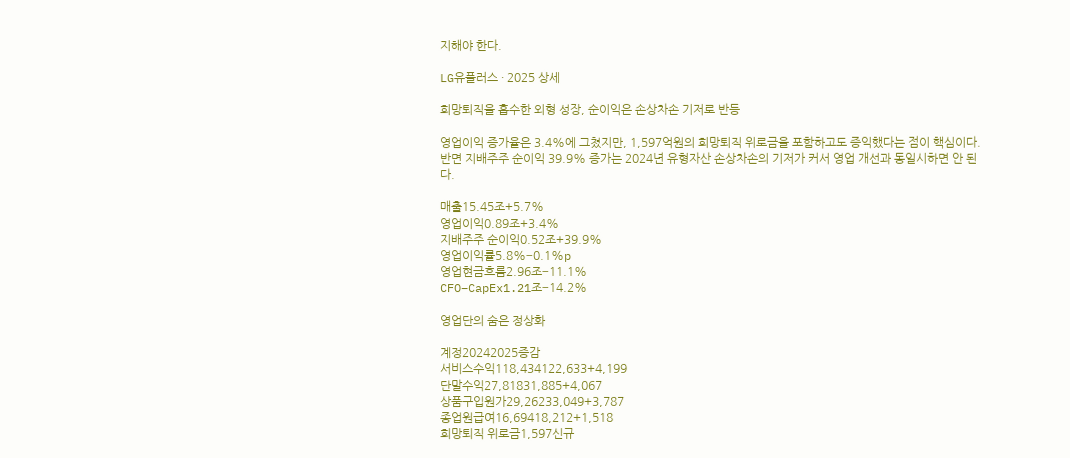지해야 한다.

LG유플러스 · 2025 상세

희망퇴직을 흡수한 외형 성장, 순이익은 손상차손 기저로 반등

영업이익 증가율은 3.4%에 그쳤지만, 1,597억원의 희망퇴직 위로금을 포함하고도 증익했다는 점이 핵심이다. 반면 지배주주 순이익 39.9% 증가는 2024년 유형자산 손상차손의 기저가 커서 영업 개선과 동일시하면 안 된다.

매출15.45조+5.7%
영업이익0.89조+3.4%
지배주주 순이익0.52조+39.9%
영업이익률5.8%−0.1%p
영업현금흐름2.96조−11.1%
CFO−CapEx1.21조−14.2%

영업단의 숨은 정상화

계정20242025증감
서비스수익118,434122,633+4,199
단말수익27,81831,885+4,067
상품구입원가29,26233,049+3,787
종업원급여16,69418,212+1,518
희망퇴직 위로금1,597신규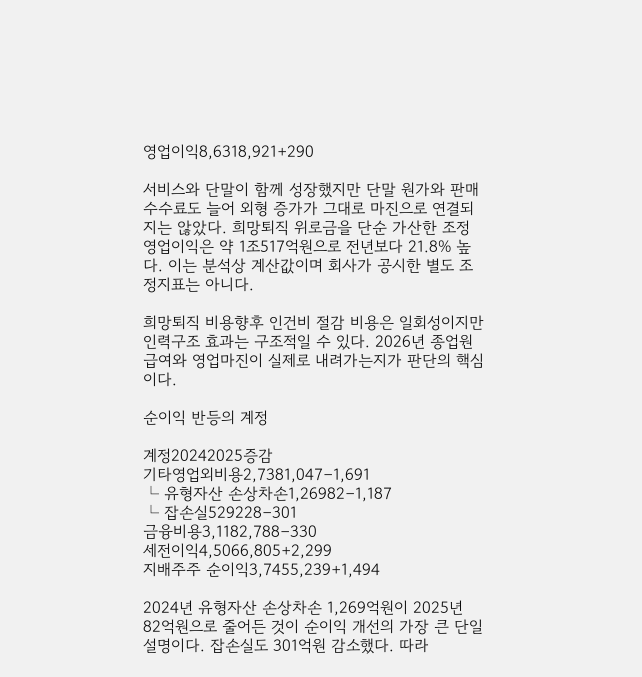영업이익8,6318,921+290

서비스와 단말이 함께 성장했지만 단말 원가와 판매수수료도 늘어 외형 증가가 그대로 마진으로 연결되지는 않았다. 희망퇴직 위로금을 단순 가산한 조정 영업이익은 약 1조517억원으로 전년보다 21.8% 높다. 이는 분석상 계산값이며 회사가 공시한 별도 조정지표는 아니다.

희망퇴직 비용향후 인건비 절감 비용은 일회성이지만 인력구조 효과는 구조적일 수 있다. 2026년 종업원급여와 영업마진이 실제로 내려가는지가 판단의 핵심이다.

순이익 반등의 계정

계정20242025증감
기타영업외비용2,7381,047−1,691
└ 유형자산 손상차손1,26982−1,187
└ 잡손실529228−301
금융비용3,1182,788−330
세전이익4,5066,805+2,299
지배주주 순이익3,7455,239+1,494

2024년 유형자산 손상차손 1,269억원이 2025년 82억원으로 줄어든 것이 순이익 개선의 가장 큰 단일 설명이다. 잡손실도 301억원 감소했다. 따라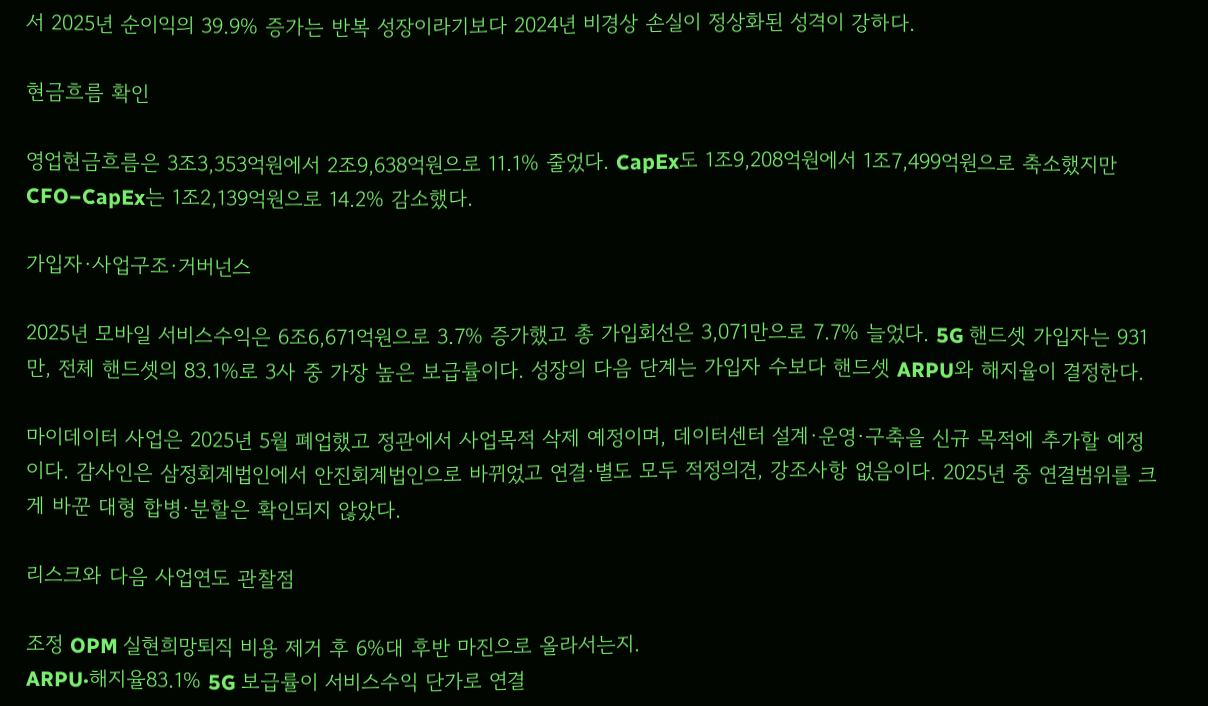서 2025년 순이익의 39.9% 증가는 반복 성장이라기보다 2024년 비경상 손실이 정상화된 성격이 강하다.

현금흐름 확인

영업현금흐름은 3조3,353억원에서 2조9,638억원으로 11.1% 줄었다. CapEx도 1조9,208억원에서 1조7,499억원으로 축소했지만 CFO−CapEx는 1조2,139억원으로 14.2% 감소했다.

가입자·사업구조·거버넌스

2025년 모바일 서비스수익은 6조6,671억원으로 3.7% 증가했고 총 가입회선은 3,071만으로 7.7% 늘었다. 5G 핸드셋 가입자는 931만, 전체 핸드셋의 83.1%로 3사 중 가장 높은 보급률이다. 성장의 다음 단계는 가입자 수보다 핸드셋 ARPU와 해지율이 결정한다.

마이데이터 사업은 2025년 5월 폐업했고 정관에서 사업목적 삭제 예정이며, 데이터센터 설계·운영·구축을 신규 목적에 추가할 예정이다. 감사인은 삼정회계법인에서 안진회계법인으로 바뀌었고 연결·별도 모두 적정의견, 강조사항 없음이다. 2025년 중 연결범위를 크게 바꾼 대형 합병·분할은 확인되지 않았다.

리스크와 다음 사업연도 관찰점

조정 OPM 실현희망퇴직 비용 제거 후 6%대 후반 마진으로 올라서는지.
ARPU·해지율83.1% 5G 보급률이 서비스수익 단가로 연결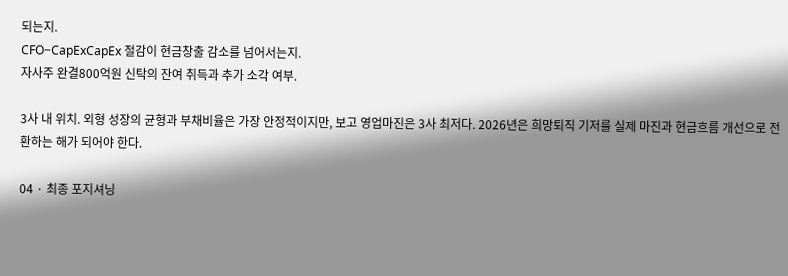되는지.
CFO−CapExCapEx 절감이 현금창출 감소를 넘어서는지.
자사주 완결800억원 신탁의 잔여 취득과 추가 소각 여부.

3사 내 위치. 외형 성장의 균형과 부채비율은 가장 안정적이지만, 보고 영업마진은 3사 최저다. 2026년은 희망퇴직 기저를 실제 마진과 현금흐름 개선으로 전환하는 해가 되어야 한다.

04 · 최종 포지셔닝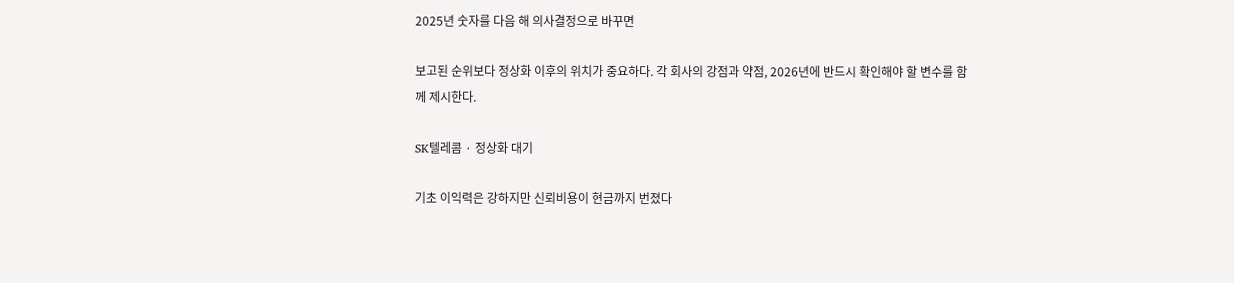2025년 숫자를 다음 해 의사결정으로 바꾸면

보고된 순위보다 정상화 이후의 위치가 중요하다. 각 회사의 강점과 약점, 2026년에 반드시 확인해야 할 변수를 함께 제시한다.

SK텔레콤 · 정상화 대기

기초 이익력은 강하지만 신뢰비용이 현금까지 번졌다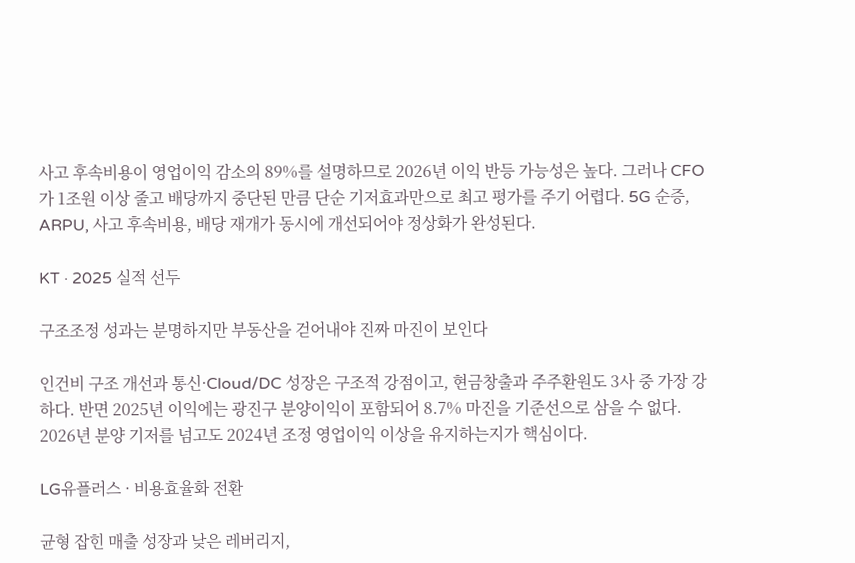사고 후속비용이 영업이익 감소의 89%를 설명하므로 2026년 이익 반등 가능성은 높다. 그러나 CFO가 1조원 이상 줄고 배당까지 중단된 만큼 단순 기저효과만으로 최고 평가를 주기 어렵다. 5G 순증, ARPU, 사고 후속비용, 배당 재개가 동시에 개선되어야 정상화가 완성된다.

KT · 2025 실적 선두

구조조정 성과는 분명하지만 부동산을 걷어내야 진짜 마진이 보인다

인건비 구조 개선과 통신·Cloud/DC 성장은 구조적 강점이고, 현금창출과 주주환원도 3사 중 가장 강하다. 반면 2025년 이익에는 광진구 분양이익이 포함되어 8.7% 마진을 기준선으로 삼을 수 없다. 2026년 분양 기저를 넘고도 2024년 조정 영업이익 이상을 유지하는지가 핵심이다.

LG유플러스 · 비용효율화 전환

균형 잡힌 매출 성장과 낮은 레버리지,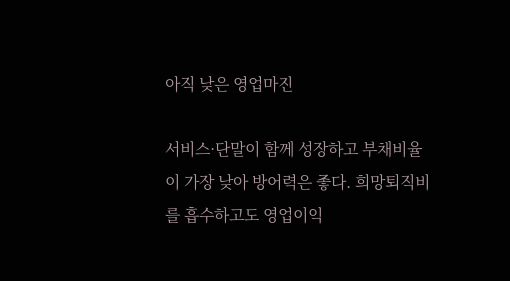아직 낮은 영업마진

서비스·단말이 함께 성장하고 부채비율이 가장 낮아 방어력은 좋다. 희망퇴직비를 흡수하고도 영업이익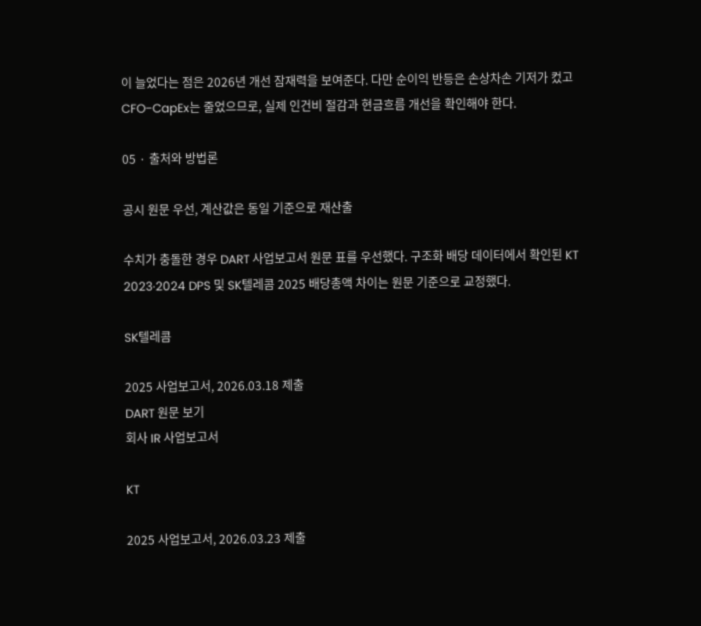이 늘었다는 점은 2026년 개선 잠재력을 보여준다. 다만 순이익 반등은 손상차손 기저가 컸고 CFO−CapEx는 줄었으므로, 실제 인건비 절감과 현금흐름 개선을 확인해야 한다.

05 · 출처와 방법론

공시 원문 우선, 계산값은 동일 기준으로 재산출

수치가 충돌한 경우 DART 사업보고서 원문 표를 우선했다. 구조화 배당 데이터에서 확인된 KT 2023·2024 DPS 및 SK텔레콤 2025 배당총액 차이는 원문 기준으로 교정했다.

SK텔레콤

2025 사업보고서, 2026.03.18 제출
DART 원문 보기
회사 IR 사업보고서

KT

2025 사업보고서, 2026.03.23 제출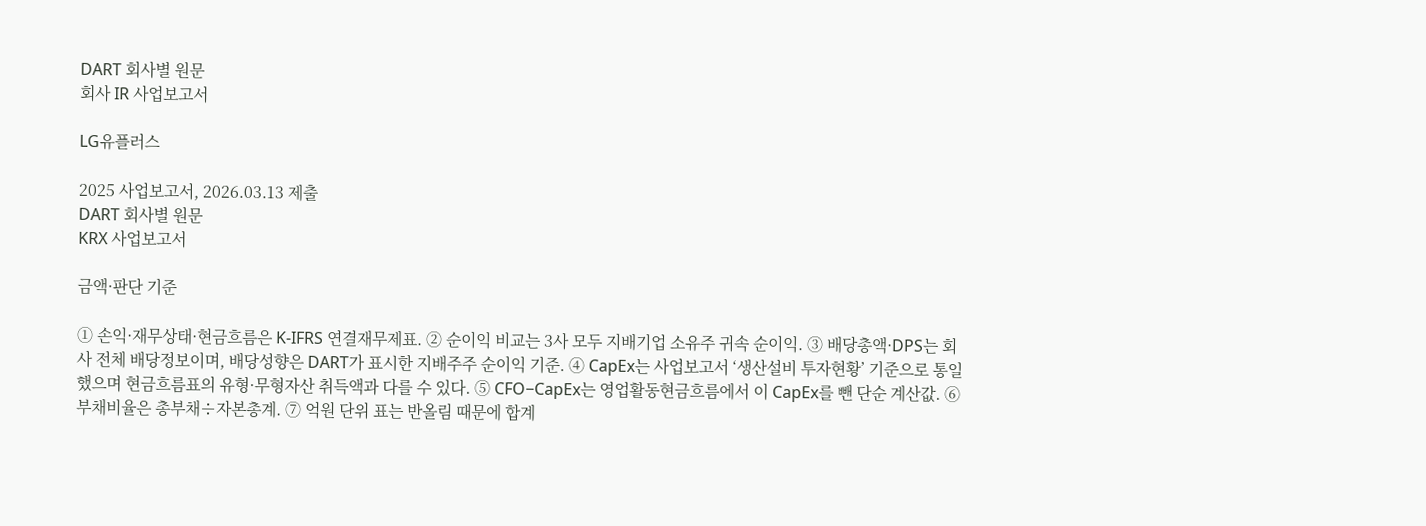DART 회사별 원문
회사 IR 사업보고서

LG유플러스

2025 사업보고서, 2026.03.13 제출
DART 회사별 원문
KRX 사업보고서

금액·판단 기준

① 손익·재무상태·현금흐름은 K-IFRS 연결재무제표. ② 순이익 비교는 3사 모두 지배기업 소유주 귀속 순이익. ③ 배당총액·DPS는 회사 전체 배당정보이며, 배당성향은 DART가 표시한 지배주주 순이익 기준. ④ CapEx는 사업보고서 ‘생산설비 투자현황’ 기준으로 통일했으며 현금흐름표의 유형·무형자산 취득액과 다를 수 있다. ⑤ CFO−CapEx는 영업활동현금흐름에서 이 CapEx를 뺀 단순 계산값. ⑥ 부채비율은 총부채÷자본총계. ⑦ 억원 단위 표는 반올림 때문에 합계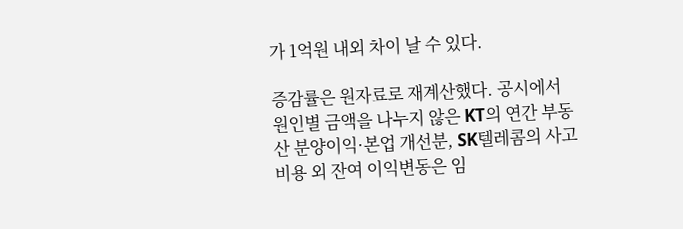가 1억원 내외 차이 날 수 있다.

증감률은 원자료로 재계산했다. 공시에서 원인별 금액을 나누지 않은 KT의 연간 부동산 분양이익·본업 개선분, SK텔레콤의 사고비용 외 잔여 이익변동은 임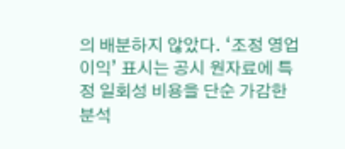의 배분하지 않았다. ‘조정 영업이익’ 표시는 공시 원자료에 특정 일회성 비용을 단순 가감한 분석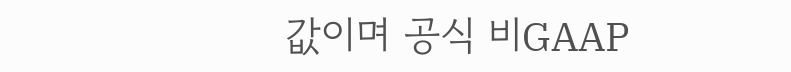값이며 공식 비GAAP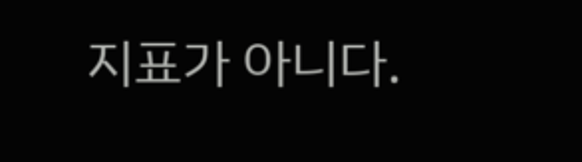지표가 아니다.